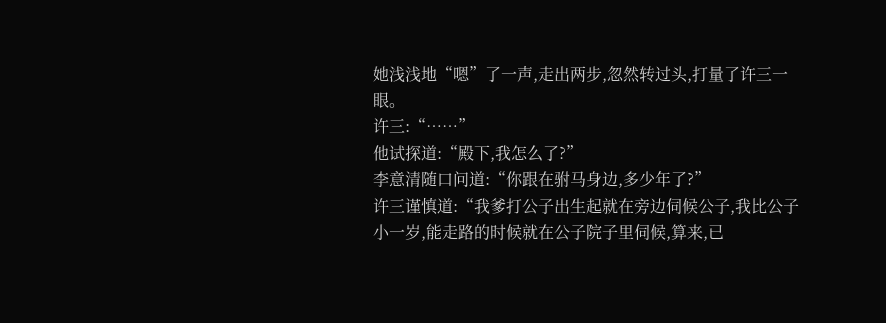她浅浅地“嗯”了一声,走出两步,忽然转过头,打量了许三一眼。
许三:“……”
他试探道:“殿下,我怎么了?”
李意清随口问道:“你跟在驸马身边,多少年了?”
许三谨慎道:“我爹打公子出生起就在旁边伺候公子,我比公子小一岁,能走路的时候就在公子院子里伺候,算来,已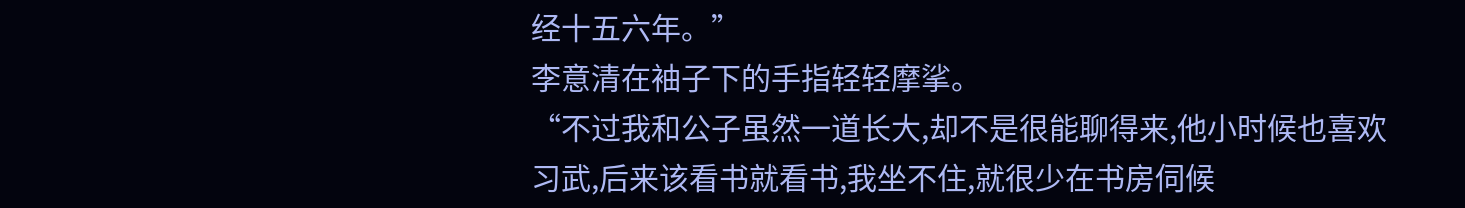经十五六年。”
李意清在袖子下的手指轻轻摩挲。
“不过我和公子虽然一道长大,却不是很能聊得来,他小时候也喜欢习武,后来该看书就看书,我坐不住,就很少在书房伺候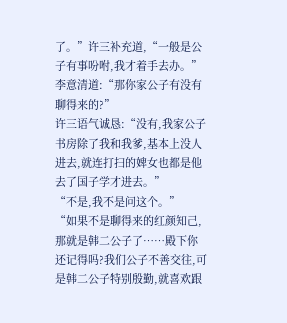了。”许三补充道,“一般是公子有事吩咐,我才着手去办。”
李意清道:“那你家公子有没有聊得来的?”
许三语气诚恳:“没有,我家公子书房除了我和我爹,基本上没人进去,就连打扫的婢女也都是他去了国子学才进去。”
“不是,我不是问这个。”
“如果不是聊得来的红颜知己,那就是韩二公子了……殿下你还记得吗?我们公子不善交往,可是韩二公子特别殷勤,就喜欢跟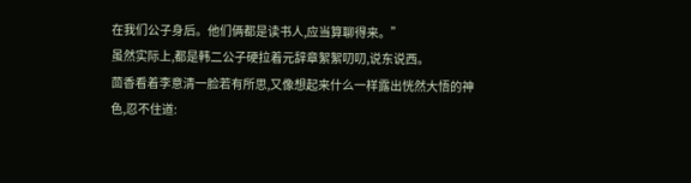在我们公子身后。他们俩都是读书人,应当算聊得来。”
虽然实际上,都是韩二公子硬拉着元辞章絮絮叨叨,说东说西。
茴香看着李意清一脸若有所思,又像想起来什么一样露出恍然大悟的神色,忍不住道: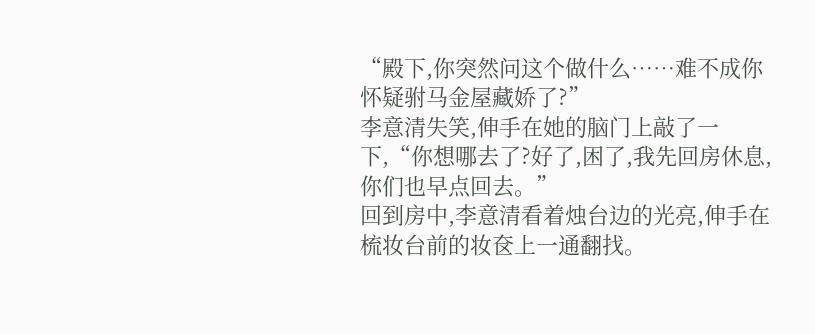“殿下,你突然问这个做什么……难不成你怀疑驸马金屋藏娇了?”
李意清失笑,伸手在她的脑门上敲了一下,“你想哪去了?好了,困了,我先回房休息,你们也早点回去。”
回到房中,李意清看着烛台边的光亮,伸手在梳妆台前的妆奁上一通翻找。